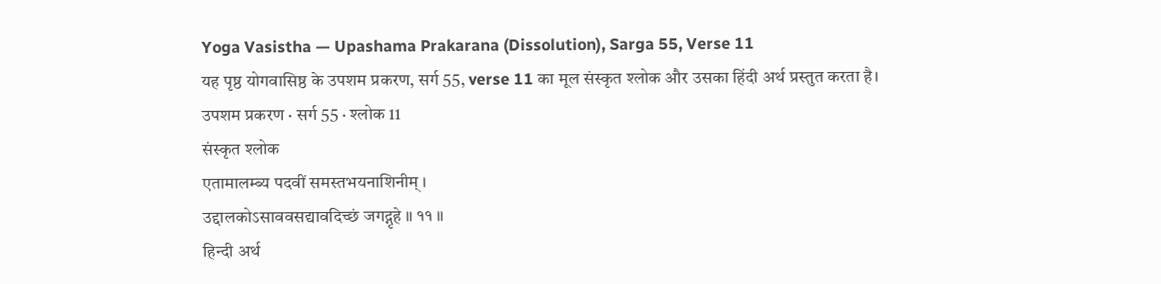Yoga Vasistha — Upashama Prakarana (Dissolution), Sarga 55, Verse 11
यह पृष्ठ योगवासिष्ठ के उपशम प्रकरण, सर्ग 55, verse 11 का मूल संस्कृत श्लोक और उसका हिंदी अर्थ प्रस्तुत करता है।
उपशम प्रकरण · सर्ग 55 · श्लोक 11
संस्कृत श्लोक
एतामालम्ब्य पदवीं समस्तभयनाशिनीम् ।
उद्दालकोऽसाववसद्यावदिच्छं जगद्गृहे ॥ ११ ॥
हिन्दी अर्थ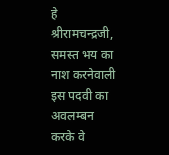हे श्रीरामचन्द्रजी, समस्त भय का नाश करनेवाली इस पदवी का अवलम्बन करके वे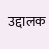उद्दालक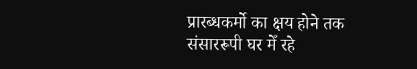प्रारब्धकर्मो का क्षय होने तक संसाररूपी घर मेँ रहे